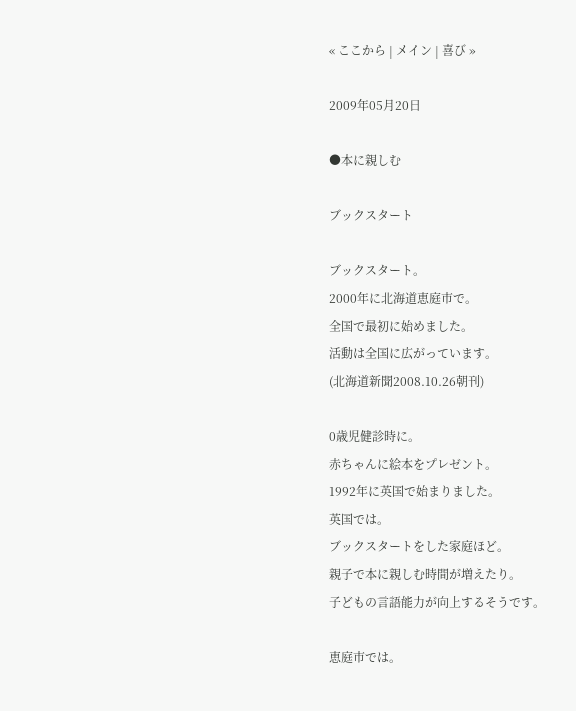« ここから | メイン | 喜び »

2009年05月20日

●本に親しむ

ブックスタート

ブックスタート。
2000年に北海道恵庭市で。
全国で最初に始めました。
活動は全国に広がっています。
(北海道新聞2008.10.26朝刊)

0歳児健診時に。
赤ちゃんに絵本をプレゼント。
1992年に英国で始まりました。
英国では。
ブックスタートをした家庭ほど。
親子で本に親しむ時間が増えたり。
子どもの言語能力が向上するそうです。

恵庭市では。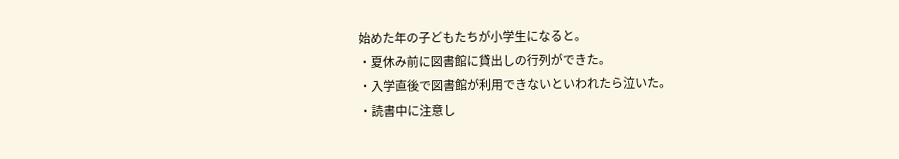始めた年の子どもたちが小学生になると。
・夏休み前に図書館に貸出しの行列ができた。
・入学直後で図書館が利用できないといわれたら泣いた。
・読書中に注意し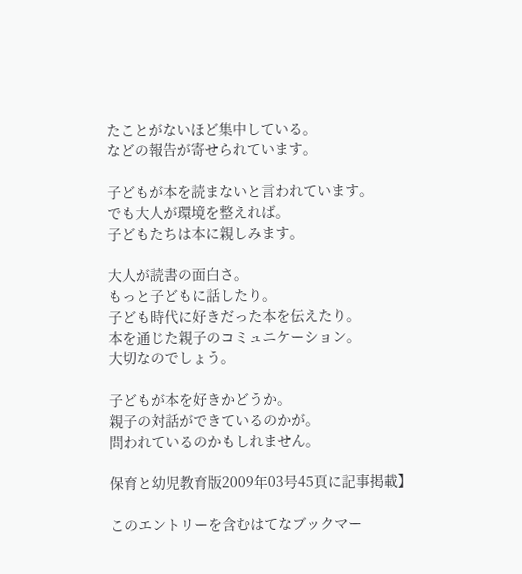たことがないほど集中している。
などの報告が寄せられています。

子どもが本を読まないと言われています。
でも大人が環境を整えれば。
子どもたちは本に親しみます。

大人が読書の面白さ。
もっと子どもに話したり。
子ども時代に好きだった本を伝えたり。
本を通じた親子のコミュニケーション。
大切なのでしょう。

子どもが本を好きかどうか。
親子の対話ができているのかが。
問われているのかもしれません。

保育と幼児教育版2009年03号45頁に記事掲載】

このエントリーを含むはてなブックマー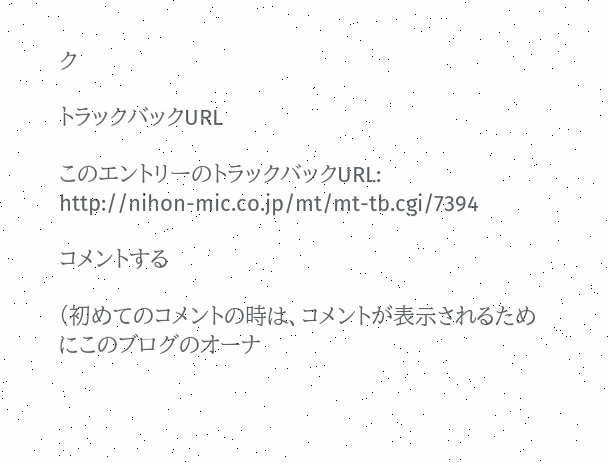ク

トラックバックURL

このエントリーのトラックバックURL:
http://nihon-mic.co.jp/mt/mt-tb.cgi/7394

コメントする

(初めてのコメントの時は、コメントが表示されるためにこのブログのオーナ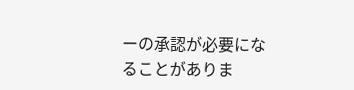ーの承認が必要になることがありま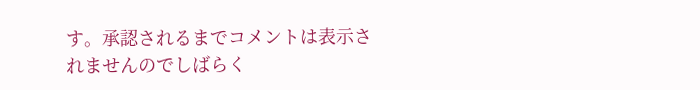す。承認されるまでコメントは表示されませんのでしばらく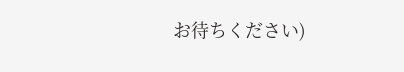お待ちください)